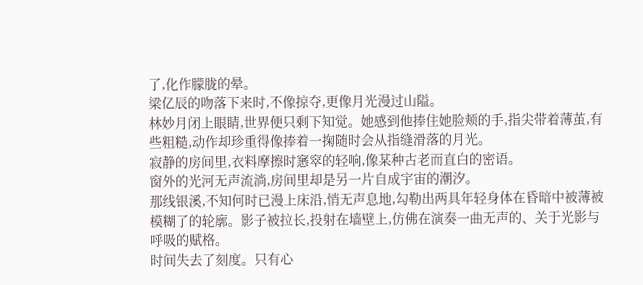了,化作朦胧的晕。
梁亿辰的吻落下来时,不像掠夺,更像月光漫过山隘。
林妙月闭上眼睛,世界便只剩下知觉。她感到他捧住她脸颊的手,指尖带着薄茧,有些粗糙,动作却珍重得像捧着一掬随时会从指缝滑落的月光。
寂静的房间里,衣料摩擦时窸窣的轻响,像某种古老而直白的密语。
窗外的光河无声流淌,房间里却是另一片自成宇宙的潮汐。
那线银溪,不知何时已漫上床沿,悄无声息地,勾勒出两具年轻身体在昏暗中被薄被模糊了的轮廓。影子被拉长,投射在墙壁上,仿佛在演奏一曲无声的、关于光影与呼吸的赋格。
时间失去了刻度。只有心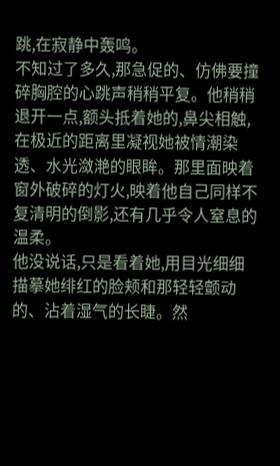跳,在寂静中轰鸣。
不知过了多久,那急促的、仿佛要撞碎胸腔的心跳声稍稍平复。他稍稍退开一点,额头抵着她的,鼻尖相触,在极近的距离里凝视她被情潮染透、水光潋滟的眼眸。那里面映着窗外破碎的灯火,映着他自己同样不复清明的倒影,还有几乎令人窒息的温柔。
他没说话,只是看着她,用目光细细描摹她绯红的脸颊和那轻轻颤动的、沾着湿气的长睫。然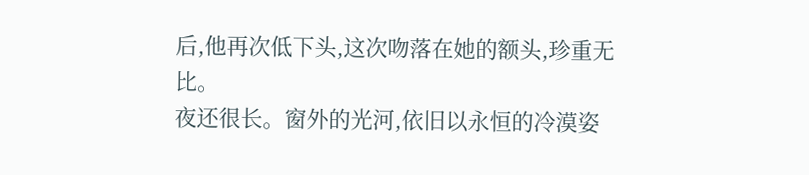后,他再次低下头,这次吻落在她的额头,珍重无比。
夜还很长。窗外的光河,依旧以永恒的冷漠姿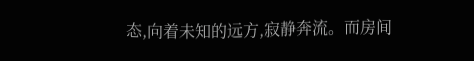态,向着未知的远方,寂静奔流。而房间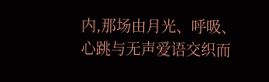内,那场由月光、呼吸、心跳与无声爱语交织而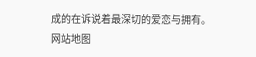成的在诉说着最深切的爱恋与拥有。
网站地图